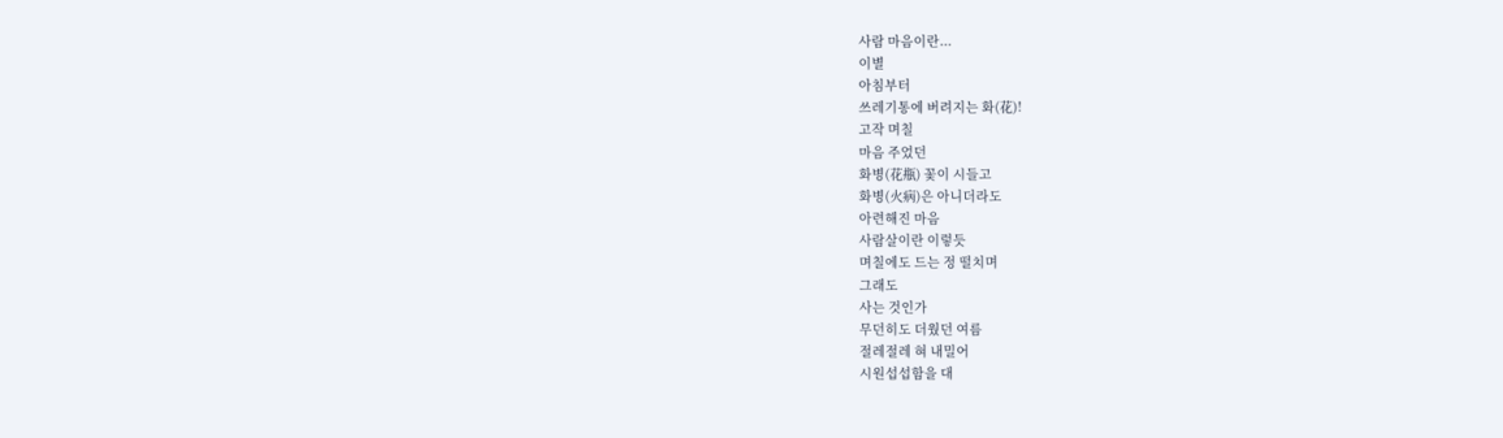사람 마음이란...
이별
아침부터
쓰레기통에 버려지는 화(花)!
고작 며칠
마음 주었던
화병(花甁) 꽃이 시들고
화병(火病)은 아니더라도
아련해진 마음
사람살이란 이렇듯
며칠에도 드는 정 떨치며
그래도
사는 것인가
무던히도 더웠던 여름
절레절레 혀 내밀어
시원섭섭함을 대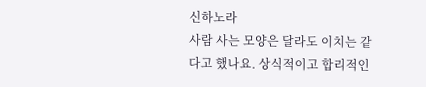신하노라
사람 사는 모양은 달라도 이치는 같다고 했나요. 상식적이고 합리적인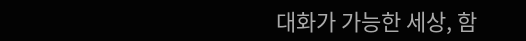대화가 가능한 세상, 함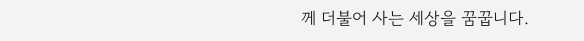께 더불어 사는 세상을 꿈꿉니다.